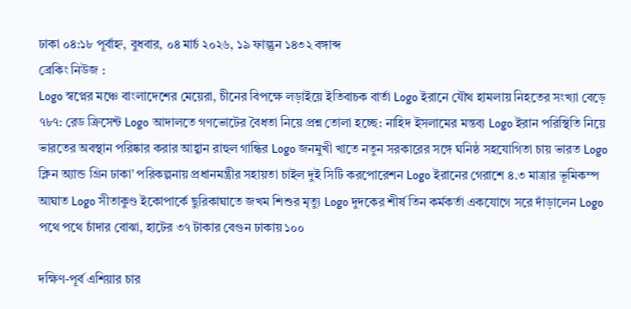ঢাকা ০৪:১৮ পূর্বাহ্ন, বুধবার, ০৪ মার্চ ২০২৬, ১৯ ফাল্গুন ১৪৩২ বঙ্গাব্দ
ব্রেকিং নিউজ :
Logo স্বপ্নের মঞ্চে বাংলাদেশের মেয়েরা, চীনের বিপক্ষে লড়াইয়ে ইতিবাচক বার্তা Logo ইরানে যৌথ হামলায় নিহতের সংখ্যা বেড়ে ৭৮৭: রেড ক্রিসেন্ট Logo আদালতে গণভোটের বৈধতা নিয়ে প্রশ্ন তোলা হচ্ছে: নাহিদ ইসলামের মন্তব্য Logo ইরান পরিস্থিতি নিয়ে ভারতের অবস্থান পরিষ্কার করার আহ্বান রাহুল গান্ধির Logo জনমুখী খাতে নতুন সরকারের সঙ্গে ঘনিষ্ঠ সহযোগিতা চায় ভারত Logo ক্লিন অ্যান্ড গ্রিন ঢাকা’ পরিকল্পনায় প্রধানমন্ত্রীর সহায়তা চাইল দুই সিটি করপোরেশন Logo ইরানের গেরাশে ৪.৩ মাত্রার ভূমিকম্প আঘাত Logo সীতাকুণ্ড ইকোপার্কে ছুরিকাঘাতে জখম শিশুর মৃত্যু Logo দুদকের শীর্ষ তিন কর্মকর্তা একযোগে সরে দাঁড়ালেন Logo পথে পথে চাঁদার বোঝা, হাটের ৩৭ টাকার বেগুন ঢাকায় ১০০

দক্ষিণ-পূর্ব এশিয়ার চার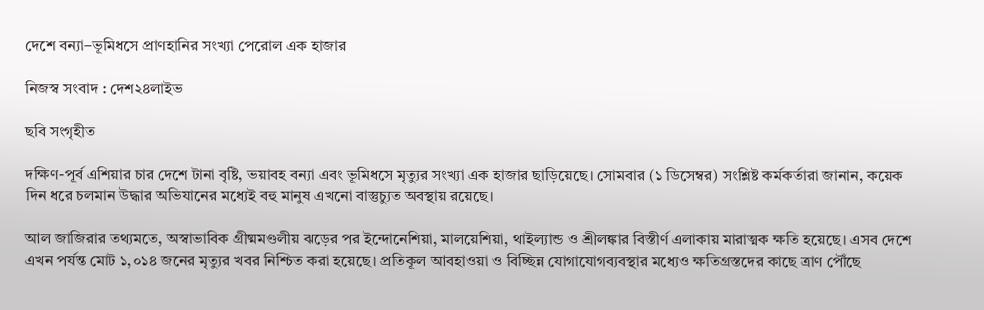দেশে বন্যা–ভূমিধসে প্রাণহানির সংখ্যা পেরোল এক হাজার

নিজস্ব সংবাদ : দেশ২৪লাইভ

ছবি সংগৃহীত

দক্ষিণ-পূর্ব এশিয়ার চার দেশে টানা বৃষ্টি, ভয়াবহ বন্যা এবং ভূমিধসে মৃত্যুর সংখ্যা এক হাজার ছাড়িয়েছে। সোমবার (১ ডিসেম্বর) সংশ্লিষ্ট কর্মকর্তারা জানান, কয়েক দিন ধরে চলমান উদ্ধার অভিযানের মধ্যেই বহু মানুষ এখনো বাস্তুচ্যুত অবস্থায় রয়েছে।

আল জাজিরার তথ্যমতে, অস্বাভাবিক গ্রীষ্মমণ্ডলীয় ঝড়ের পর ইন্দোনেশিয়া, মালয়েশিয়া, থাইল্যান্ড ও শ্রীলঙ্কার বিস্তীর্ণ এলাকায় মারাত্মক ক্ষতি হয়েছে। এসব দেশে এখন পর্যন্ত মোট ১,০১৪ জনের মৃত্যুর খবর নিশ্চিত করা হয়েছে। প্রতিকূল আবহাওয়া ও বিচ্ছিন্ন যোগাযোগব্যবস্থার মধ্যেও ক্ষতিগ্রস্তদের কাছে ত্রাণ পৌঁছে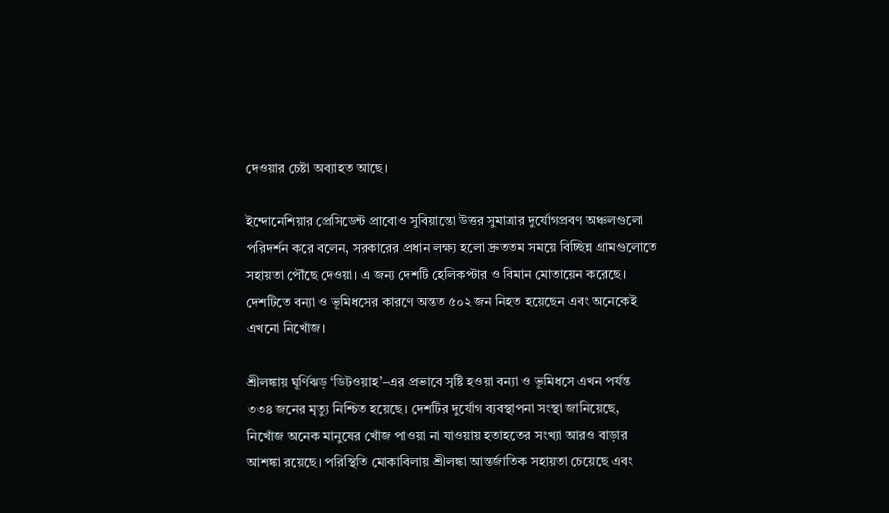দেওয়ার চেষ্টা অব্যাহত আছে।

ইন্দোনেশিয়ার প্রেসিডেন্ট প্রাবোও সুবিয়ান্তো উত্তর সুমাত্রার দুর্যোগপ্রবণ অঞ্চলগুলো পরিদর্শন করে বলেন, সরকারের প্রধান লক্ষ্য হলো দ্রুততম সময়ে বিচ্ছিন্ন গ্রামগুলোতে সহায়তা পৌঁছে দেওয়া। এ জন্য দেশটি হেলিকপ্টার ও বিমান মোতায়েন করেছে। দেশটিতে বন্যা ও ভূমিধসের কারণে অন্তত ৫০২ জন নিহত হয়েছেন এবং অনেকেই এখনো নিখোঁজ।

শ্রীলঙ্কায় ঘূর্ণিঝড় ‘ডিটওয়াহ’–এর প্রভাবে সৃষ্টি হওয়া বন্যা ও ভূমিধসে এখন পর্যন্ত ৩৩৪ জনের মৃত্যু নিশ্চিত হয়েছে। দেশটির দুর্যোগ ব্যবস্থাপনা সংস্থা জানিয়েছে, নিখোঁজ অনেক মানুষের খোঁজ পাওয়া না যাওয়ায় হতাহতের সংখ্যা আরও বাড়ার আশঙ্কা রয়েছে। পরিস্থিতি মোকাবিলায় শ্রীলঙ্কা আন্তর্জাতিক সহায়তা চেয়েছে এবং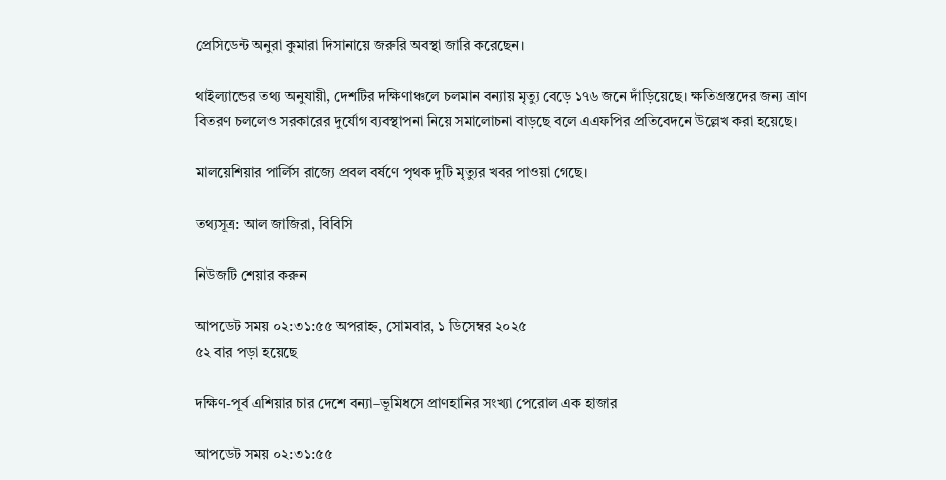প্রেসিডেন্ট অনুরা কুমারা দিসানায়ে জরুরি অবস্থা জারি করেছেন।

থাইল্যান্ডের তথ্য অনুযায়ী, দেশটির দক্ষিণাঞ্চলে চলমান বন্যায় মৃত্যু বেড়ে ১৭৬ জনে দাঁড়িয়েছে। ক্ষতিগ্রস্তদের জন্য ত্রাণ বিতরণ চললেও সরকারের দুর্যোগ ব্যবস্থাপনা নিয়ে সমালোচনা বাড়ছে বলে এএফপির প্রতিবেদনে উল্লেখ করা হয়েছে।

মালয়েশিয়ার পার্লিস রাজ্যে প্রবল বর্ষণে পৃথক দুটি মৃত্যুর খবর পাওয়া গেছে।

তথ্যসূত্র: আল জাজিরা, বিবিসি

নিউজটি শেয়ার করুন

আপডেট সময় ০২:৩১:৫৫ অপরাহ্ন, সোমবার, ১ ডিসেম্বর ২০২৫
৫২ বার পড়া হয়েছে

দক্ষিণ-পূর্ব এশিয়ার চার দেশে বন্যা–ভূমিধসে প্রাণহানির সংখ্যা পেরোল এক হাজার

আপডেট সময় ০২:৩১:৫৫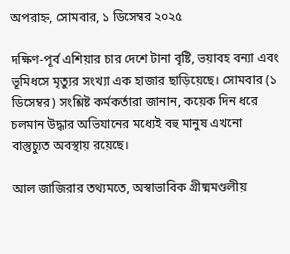অপরাহ্ন, সোমবার, ১ ডিসেম্বর ২০২৫

দক্ষিণ-পূর্ব এশিয়ার চার দেশে টানা বৃষ্টি, ভয়াবহ বন্যা এবং ভূমিধসে মৃত্যুর সংখ্যা এক হাজার ছাড়িয়েছে। সোমবার (১ ডিসেম্বর) সংশ্লিষ্ট কর্মকর্তারা জানান, কয়েক দিন ধরে চলমান উদ্ধার অভিযানের মধ্যেই বহু মানুষ এখনো বাস্তুচ্যুত অবস্থায় রয়েছে।

আল জাজিরার তথ্যমতে, অস্বাভাবিক গ্রীষ্মমণ্ডলীয়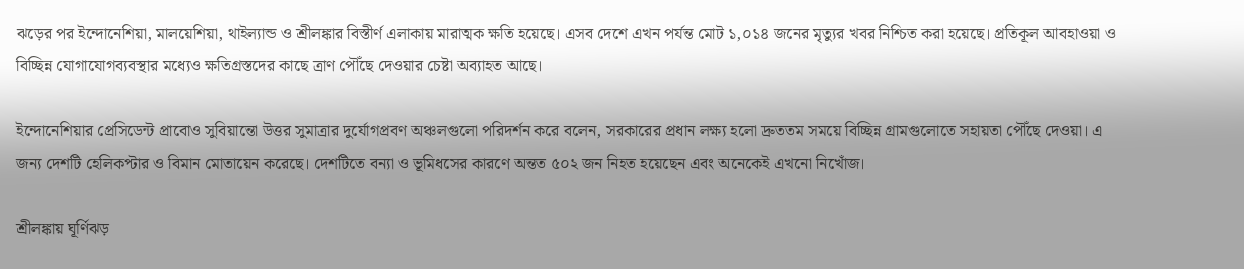ঝড়ের পর ইন্দোনেশিয়া, মালয়েশিয়া, থাইল্যান্ড ও শ্রীলঙ্কার বিস্তীর্ণ এলাকায় মারাত্মক ক্ষতি হয়েছে। এসব দেশে এখন পর্যন্ত মোট ১,০১৪ জনের মৃত্যুর খবর নিশ্চিত করা হয়েছে। প্রতিকূল আবহাওয়া ও বিচ্ছিন্ন যোগাযোগব্যবস্থার মধ্যেও ক্ষতিগ্রস্তদের কাছে ত্রাণ পৌঁছে দেওয়ার চেষ্টা অব্যাহত আছে।

ইন্দোনেশিয়ার প্রেসিডেন্ট প্রাবোও সুবিয়ান্তো উত্তর সুমাত্রার দুর্যোগপ্রবণ অঞ্চলগুলো পরিদর্শন করে বলেন, সরকারের প্রধান লক্ষ্য হলো দ্রুততম সময়ে বিচ্ছিন্ন গ্রামগুলোতে সহায়তা পৌঁছে দেওয়া। এ জন্য দেশটি হেলিকপ্টার ও বিমান মোতায়েন করেছে। দেশটিতে বন্যা ও ভূমিধসের কারণে অন্তত ৫০২ জন নিহত হয়েছেন এবং অনেকেই এখনো নিখোঁজ।

শ্রীলঙ্কায় ঘূর্ণিঝড়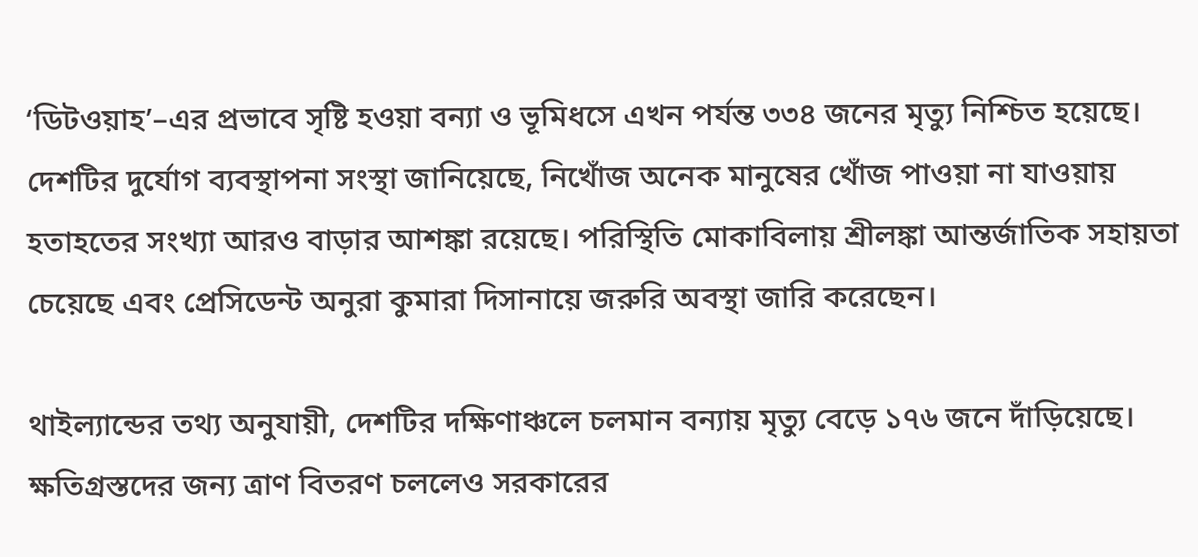‘ডিটওয়াহ’–এর প্রভাবে সৃষ্টি হওয়া বন্যা ও ভূমিধসে এখন পর্যন্ত ৩৩৪ জনের মৃত্যু নিশ্চিত হয়েছে। দেশটির দুর্যোগ ব্যবস্থাপনা সংস্থা জানিয়েছে, নিখোঁজ অনেক মানুষের খোঁজ পাওয়া না যাওয়ায় হতাহতের সংখ্যা আরও বাড়ার আশঙ্কা রয়েছে। পরিস্থিতি মোকাবিলায় শ্রীলঙ্কা আন্তর্জাতিক সহায়তা চেয়েছে এবং প্রেসিডেন্ট অনুরা কুমারা দিসানায়ে জরুরি অবস্থা জারি করেছেন।

থাইল্যান্ডের তথ্য অনুযায়ী, দেশটির দক্ষিণাঞ্চলে চলমান বন্যায় মৃত্যু বেড়ে ১৭৬ জনে দাঁড়িয়েছে। ক্ষতিগ্রস্তদের জন্য ত্রাণ বিতরণ চললেও সরকারের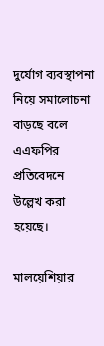দুর্যোগ ব্যবস্থাপনা নিয়ে সমালোচনা বাড়ছে বলে এএফপির প্রতিবেদনে উল্লেখ করা হয়েছে।

মালয়েশিয়ার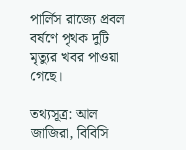পার্লিস রাজ্যে প্রবল বর্ষণে পৃথক দুটি মৃত্যুর খবর পাওয়া গেছে।

তথ্যসূত্র: আল জাজিরা, বিবিসি